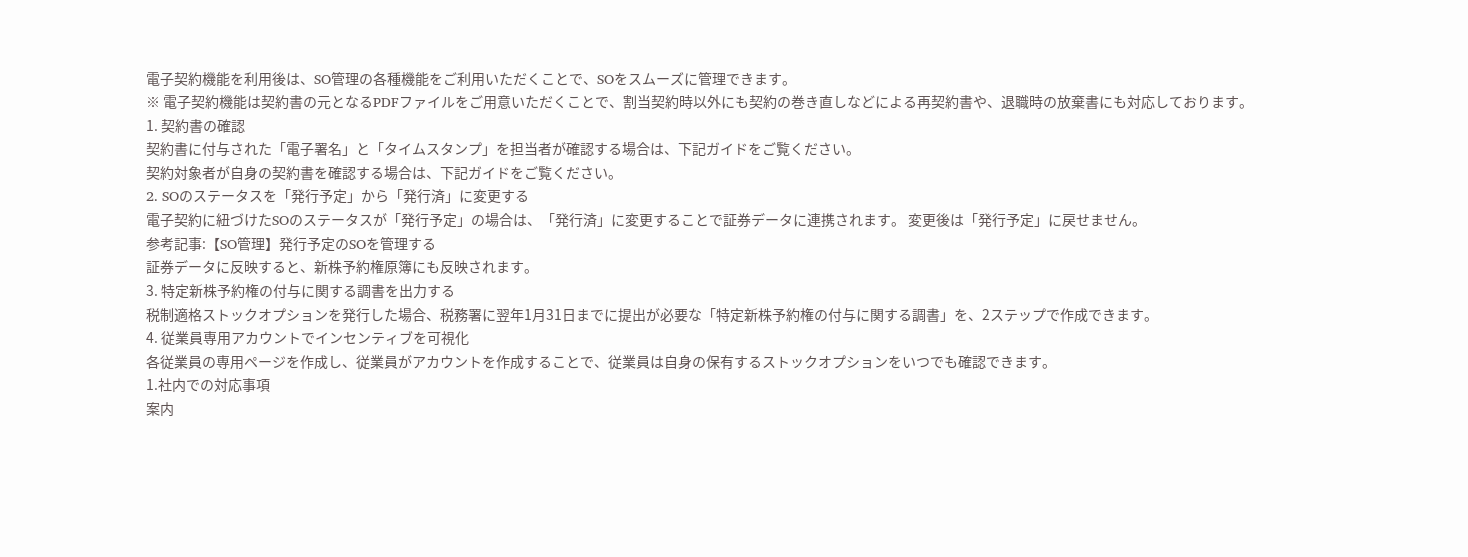電子契約機能を利用後は、SO管理の各種機能をご利用いただくことで、SOをスムーズに管理できます。
※ 電子契約機能は契約書の元となるPDFファイルをご用意いただくことで、割当契約時以外にも契約の巻き直しなどによる再契約書や、退職時の放棄書にも対応しております。
1. 契約書の確認
契約書に付与された「電子署名」と「タイムスタンプ」を担当者が確認する場合は、下記ガイドをご覧ください。
契約対象者が自身の契約書を確認する場合は、下記ガイドをご覧ください。
2. SOのステータスを「発行予定」から「発行済」に変更する
電子契約に紐づけたSOのステータスが「発行予定」の場合は、「発行済」に変更することで証券データに連携されます。 変更後は「発行予定」に戻せません。
参考記事:【SO管理】発行予定のSOを管理する
証券データに反映すると、新株予約権原簿にも反映されます。
3. 特定新株予約権の付与に関する調書を出力する
税制適格ストックオプションを発行した場合、税務署に翌年1月31日までに提出が必要な「特定新株予約権の付与に関する調書」を、2ステップで作成できます。
4. 従業員専用アカウントでインセンティブを可視化
各従業員の専用ページを作成し、従業員がアカウントを作成することで、従業員は自身の保有するストックオプションをいつでも確認できます。
1.社内での対応事項
案内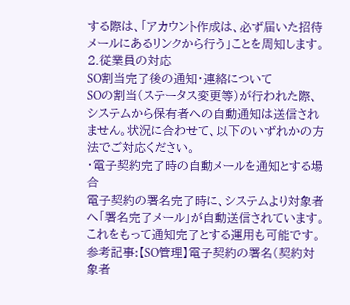する際は、「アカウント作成は、必ず届いた招待メールにあるリンクから行う」ことを周知します。
2.従業員の対応
SO割当完了後の通知・連絡について
SOの割当(ステータス変更等)が行われた際、システムから保有者への自動通知は送信されません。状況に合わせて、以下のいずれかの方法でご対応ください。
・電子契約完了時の自動メールを通知とする場合
電子契約の署名完了時に、システムより対象者へ「署名完了メール」が自動送信されています。これをもって通知完了とする運用も可能です。
参考記事:【SO管理】電子契約の署名(契約対象者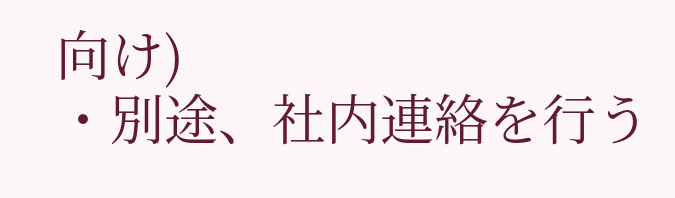向け)
・別途、社内連絡を行う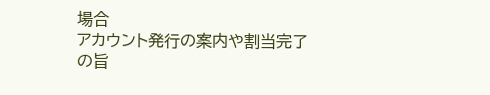場合
アカウント発行の案内や割当完了の旨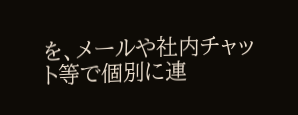を、メールや社内チャット等で個別に連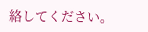絡してください。